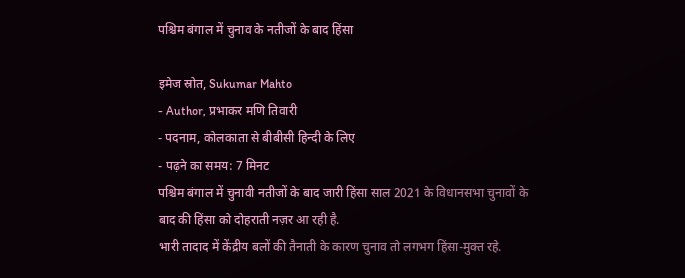पश्चिम बंगाल में चुनाव के नतीजों के बाद हिंसा

इमेज स्रोत, Sukumar Mahto
- Author, प्रभाकर मणि तिवारी
- पदनाम, कोलकाता से बीबीसी हिन्दी के लिए
- पढ़ने का समय: 7 मिनट
पश्चिम बंगाल में चुनावी नतीजों के बाद जारी हिंसा साल 2021 के विधानसभा चुनावों के बाद की हिंसा को दोहराती नज़र आ रही है.
भारी तादाद में केंद्रीय बलों की तैनाती के कारण चुनाव तो लगभग हिंसा-मुक्त रहे.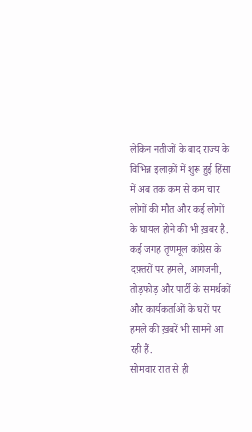लेकिन नतीजों के बाद राज्य के विभिन्न इलाक़ों में शुरू हुई हिंसा में अब तक कम से कम चार लोगों की मौत और कई लोगों के घायल होने की भी ख़बर है.
कई जगह तृणमूल कांग्रेस के दफ़्तरों पर हमले, आगजनी, तोड़फोड़ और पार्टी के समर्थकों और कार्यकर्ताओं के घरों पर हमले की ख़बरें भी सामने आ रही हैं.
सोमवार रात से ही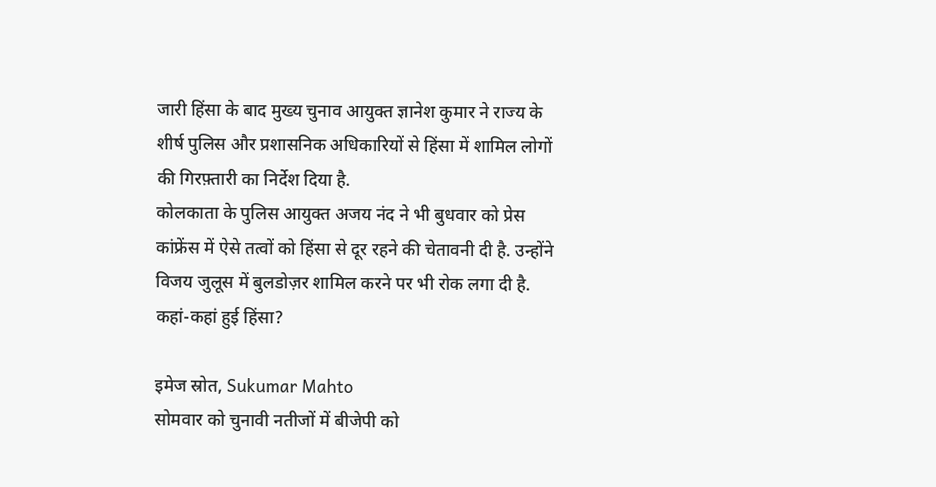जारी हिंसा के बाद मुख्य चुनाव आयुक्त ज्ञानेश कुमार ने राज्य के शीर्ष पुलिस और प्रशासनिक अधिकारियों से हिंसा में शामिल लोगों की गिरफ़्तारी का निर्देश दिया है.
कोलकाता के पुलिस आयुक्त अजय नंद ने भी बुधवार को प्रेस कांफ्रेंस में ऐसे तत्वों को हिंसा से दूर रहने की चेतावनी दी है. उन्होंने विजय जुलूस में बुलडोज़र शामिल करने पर भी रोक लगा दी है.
कहां-कहां हुई हिंसा?

इमेज स्रोत, Sukumar Mahto
सोमवार को चुनावी नतीजों में बीजेपी को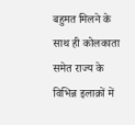बहुमत मिलने के साथ ही कोलकाता समेत राज्य के विभिन्न इलाक़ों में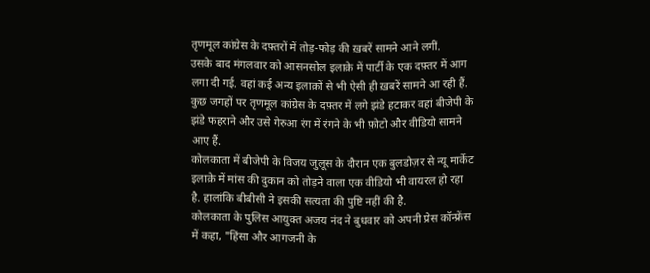तृणमूल कांग्रेस के दफ़्तरों में तोड़-फोड़ की ख़बरें सामने आने लगीं.
उसके बाद मंगलवार को आसनसोल इलाक़े में पार्टी के एक दफ़्तर में आग लगा दी गई. वहां कई अन्य इलाक़ों से भी ऐसी ही ख़बरें सामने आ रही हैं. कुछ जगहों पर तृणमूल कांग्रेस के दफ़्तर में लगे झंडे हटाकर वहां बीजेपी के झंडे फहराने और उसे गेरुआ रंग में रंगने के भी फ़ोटो और वीडियो सामने आए हैं.
कोलकाता में बीजेपी के विजय जुलूस के दौरान एक बुलडोज़र से न्यू मार्केट इलाक़े में मांस की दुकान को तोड़ने वाला एक वीडियो भी वायरल हो रहा है. हालांकि बीबीसी ने इसकी सत्यता की पुष्टि नहीं की है.
कोलकाता के पुलिस आयुक्त अजय नंद ने बुधवार को अपनी प्रेस कॉन्फ्रेंस में कहा, "हिंसा और आगजनी के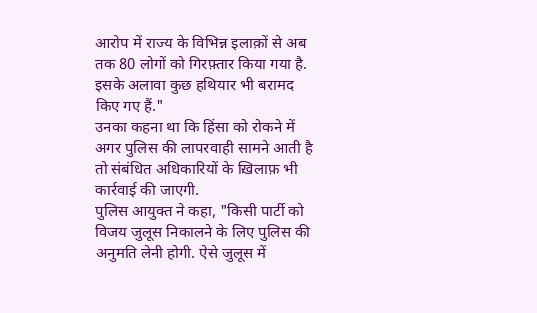आरोप में राज्य के विभिन्न इलाक़ों से अब तक 80 लोगों को गिरफ़्तार किया गया है. इसके अलावा कुछ हथियार भी बरामद किए गए हैं."
उनका कहना था कि हिंसा को रोकने में अगर पुलिस की लापरवाही सामने आती है तो संबंधित अधिकारियों के ख़िलाफ़ भी कार्रवाई की जाएगी.
पुलिस आयुक्त ने कहा, "किसी पार्टी को विजय जुलूस निकालने के लिए पुलिस की अनुमति लेनी होगी. ऐसे जुलूस में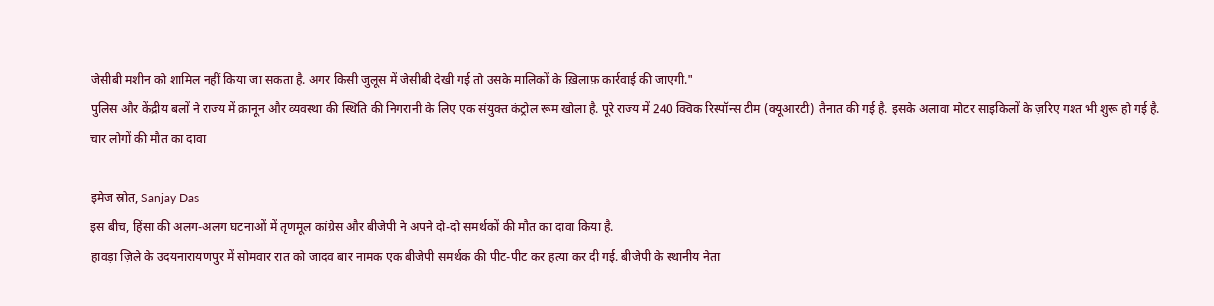जेसीबी मशीन को शामिल नहीं किया जा सकता है. अगर किसी जुलूस में जेसीबी देखी गई तो उसके मालिकों के ख़िलाफ़ कार्रवाई की जाएगी."
पुलिस और केंद्रीय बलों ने राज्य में क़ानून और व्यवस्था की स्थिति की निगरानी के लिए एक संयुक्त कंट्रोल रूम खोला है. पूरे राज्य में 240 क्विक रिस्पॉन्स टीम (क्यूआरटी) तैनात की गई है. इसके अलावा मोटर साइकिलों के ज़रिए गश्त भी शुरू हो गई है.
चार लोगों की मौत का दावा

इमेज स्रोत, Sanjay Das
इस बीच, हिंसा की अलग-अलग घटनाओं में तृणमूल कांग्रेस और बीजेपी ने अपने दो-दो समर्थकों की मौत का दावा किया है.
हावड़ा ज़िले के उदयनारायणपुर में सोमवार रात को जादव बार नामक एक बीजेपी समर्थक की पीट-पीट कर हत्या कर दी गई. बीजेपी के स्थानीय नेता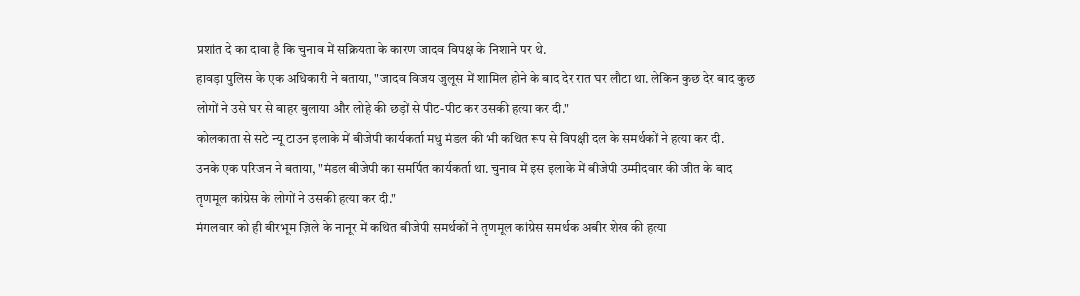प्रशांत दे का दावा है कि चुनाव में सक्रियता के कारण जादव विपक्ष के निशाने पर थे.
हावड़ा पुलिस के एक अधिकारी ने बताया, "जादव विजय जुलूस में शामिल होने के बाद देर रात घर लौटा था. लेकिन कुछ देर बाद कुछ लोगों ने उसे घर से बाहर बुलाया और लोहे की छड़ों से पीट-पीट कर उसकी हत्या कर दी."
कोलकाता से सटे न्यू टाउन इलाके में बीजेपी कार्यकर्ता मधु मंडल की भी कथित रूप से विपक्षी दल के समर्थकों ने हत्या कर दी.
उनके एक परिजन ने बताया, "मंडल बीजेपी का समर्पित कार्यकर्ता था. चुनाव में इस इलाके में बीजेपी उम्मीदवार की जीत के बाद तृणमूल कांग्रेस के लोगों ने उसकी हत्या कर दी."
मंगलवार को ही बीरभूम ज़िले के नानूर में कथित बीजेपी समर्थकों ने तृणमूल कांग्रेस समर्थक अबीर शेख की हत्या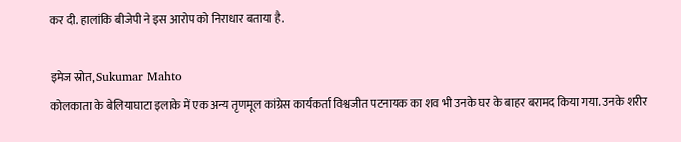कर दी. हालांकि बीजेपी ने इस आरोप को निराधार बताया है.

इमेज स्रोत, Sukumar Mahto
कोलकाता के बेलियाघाटा इलाके में एक अन्य तृणमूल कांग्रेस कार्यकर्ता विश्वजीत पटनायक का शव भी उनके घर के बाहर बरामद किया गया. उनके शरीर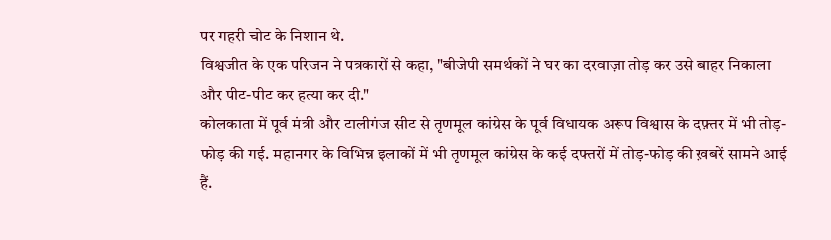पर गहरी चोट के निशान थे.
विश्वजीत के एक परिजन ने पत्रकारों से कहा, "बीजेपी समर्थकों ने घर का दरवाज़ा तोड़ कर उसे बाहर निकाला और पीट-पीट कर हत्या कर दी."
कोलकाता में पूर्व मंत्री और टालीगंज सीट से तृणमूल कांग्रेस के पूर्व विधायक अरूप विश्वास के दफ़्तर में भी तोड़-फोड़ की गई. महानगर के विभिन्न इलाकों में भी तृणमूल कांग्रेस के कई दफ्तरों में तोड़-फोड़ की ख़बरें सामने आई हैं.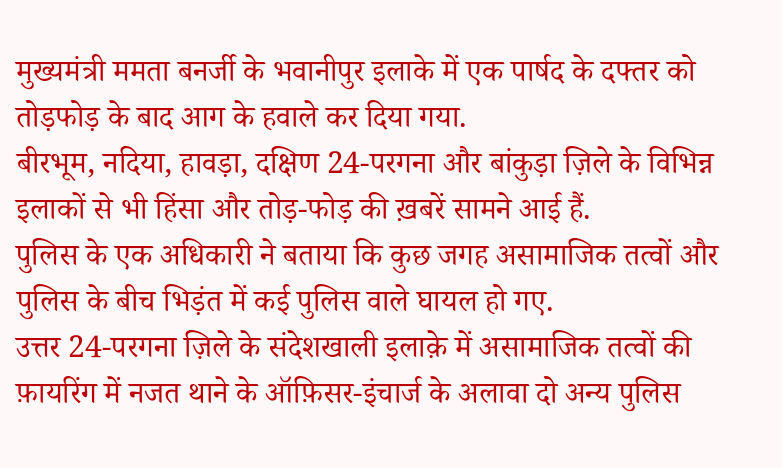मुख्यमंत्री ममता बनर्जी के भवानीपुर इलाके में एक पार्षद के दफ्तर को तोड़फोड़ के बाद आग के हवाले कर दिया गया.
बीरभूम, नदिया, हावड़ा, दक्षिण 24-परगना और बांकुड़ा ज़िले के विभिन्न इलाकों से भी हिंसा और तोड़-फोड़ की ख़बरें सामने आई हैं.
पुलिस के एक अधिकारी ने बताया कि कुछ जगह असामाजिक तत्वों और पुलिस के बीच भिड़ंत में कई पुलिस वाले घायल हो गए.
उत्तर 24-परगना ज़िले के संदेशखाली इलाक़े में असामाजिक तत्वों की फ़ायरिंग में नजत थाने के ऑफ़िसर-इंचार्ज के अलावा दो अन्य पुलिस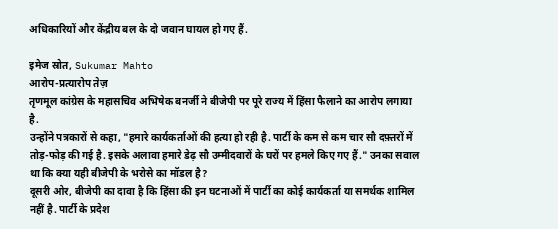अधिकारियों और केंद्रीय बल के दो जवान घायल हो गए हैं.

इमेज स्रोत, Sukumar Mahto
आरोप-प्रत्यारोप तेज़
तृणमूल कांग्रेस के महासचिव अभिषेक बनर्जी ने बीजेपी पर पूरे राज्य में हिंसा फैलाने का आरोप लगाया है.
उन्होंने पत्रकारों से कहा, "हमारे कार्यकर्ताओं की हत्या हो रही है. पार्टी के कम से कम चार सौ दफ़्तरों में तोड़-फोड़ की गई है. इसके अलावा हमारे डेढ़ सौ उम्मीदवारों के घरों पर हमले किए गए हैं." उनका सवाल था कि क्या यही बीजेपी के भरोसे का मॉडल है?
दूसरी ओर, बीजेपी का दावा है कि हिंसा की इन घटनाओं में पार्टी का कोई कार्यकर्ता या समर्थक शामिल नहीं है. पार्टी के प्रदेश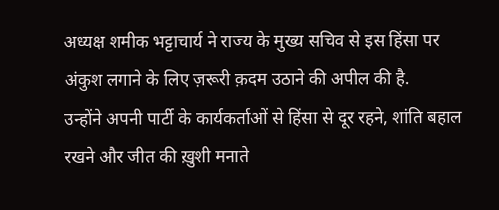अध्यक्ष शमीक भट्टाचार्य ने राज्य के मुख्य सचिव से इस हिंसा पर अंकुश लगाने के लिए ज़रूरी क़दम उठाने की अपील की है.
उन्होंने अपनी पार्टी के कार्यकर्ताओं से हिंसा से दूर रहने, शांति बहाल रखने और जीत की ख़ुशी मनाते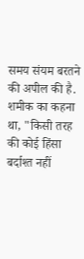समय संयम बरतने की अपील की है.
शमीक का कहना था, "किसी तरह की कोई हिंसा बर्दाश्त नहीं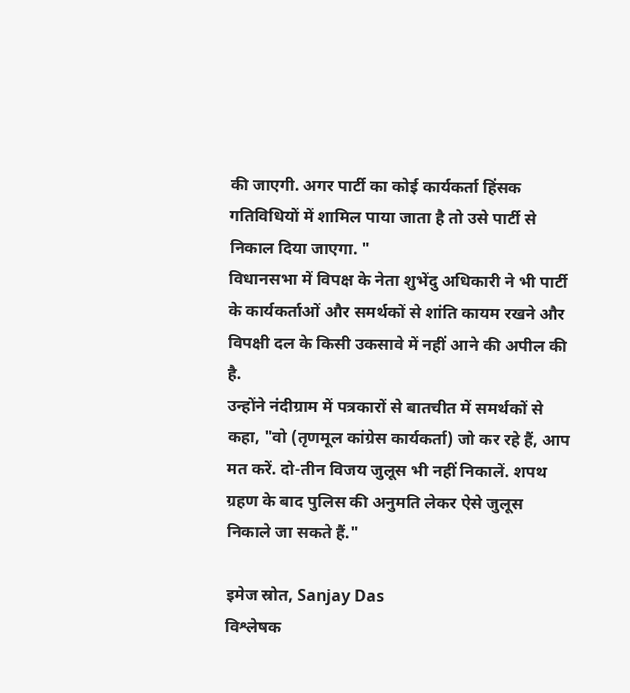की जाएगी. अगर पार्टी का कोई कार्यकर्ता हिंसक गतिविधियों में शामिल पाया जाता है तो उसे पार्टी से निकाल दिया जाएगा. "
विधानसभा में विपक्ष के नेता शुभेंदु अधिकारी ने भी पार्टी के कार्यकर्ताओं और समर्थकों से शांति कायम रखने और विपक्षी दल के किसी उकसावे में नहीं आने की अपील की है.
उन्होंने नंदीग्राम में पत्रकारों से बातचीत में समर्थकों से कहा, "वो (तृणमूल कांग्रेस कार्यकर्ता) जो कर रहे हैं, आप मत करें. दो-तीन विजय जुलूस भी नहीं निकालें. शपथ ग्रहण के बाद पुलिस की अनुमति लेकर ऐसे जुलूस निकाले जा सकते हैं."

इमेज स्रोत, Sanjay Das
विश्लेषक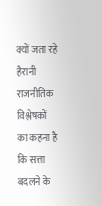क्यों जता रहे हैरानी
राजनीतिक विश्लेषकों का कहना है कि सत्ता बदलने के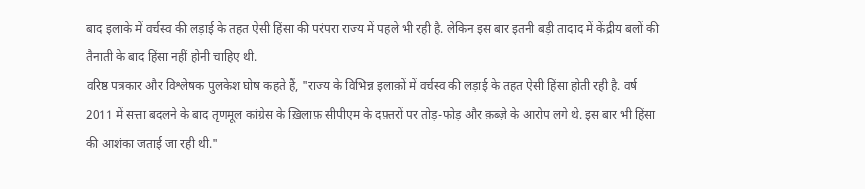बाद इलाके में वर्चस्व की लड़ाई के तहत ऐसी हिंसा की परंपरा राज्य में पहले भी रही है. लेकिन इस बार इतनी बड़ी तादाद में केंद्रीय बलों की तैनाती के बाद हिंसा नहीं होनी चाहिए थी.
वरिष्ठ पत्रकार और विश्लेषक पुलकेश घोष कहते हैं, "राज्य के विभिन्न इलाक़ों में वर्चस्व की लड़ाई के तहत ऐसी हिंसा होती रही है. वर्ष 2011 में सत्ता बदलने के बाद तृणमूल कांग्रेस के ख़िलाफ़ सीपीएम के दफ़्तरों पर तोड़-फोड़ और क़ब्ज़े के आरोप लगे थे. इस बार भी हिंसा की आशंका जताई जा रही थी."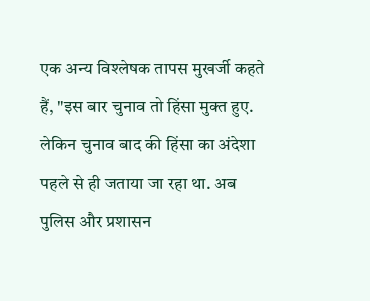एक अन्य विश्लेषक तापस मुखर्जी कहते हैं, "इस बार चुनाव तो हिंसा मुक्त हुए. लेकिन चुनाव बाद की हिंसा का अंदेशा पहले से ही जताया जा रहा था. अब पुलिस और प्रशासन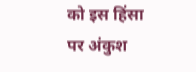को इस हिंसा पर अंकुश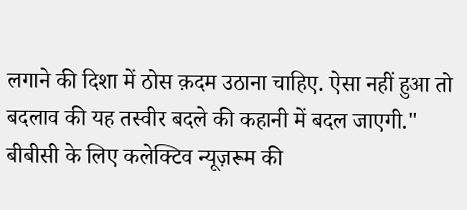लगाने की दिशा में ठोस क़दम उठाना चाहिए. ऐसा नहीं हुआ तो बदलाव की यह तस्वीर बदले की कहानी में बदल जाएगी."
बीबीसी के लिए कलेक्टिव न्यूज़रूम की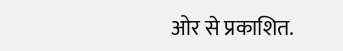ओर से प्रकाशित.